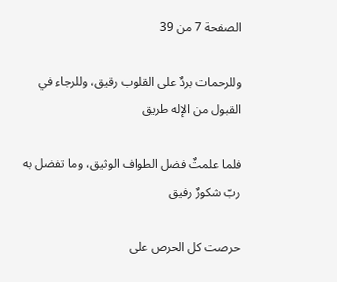الصفحة 7 من 39

وللرحمات بردٌ على القلوب رقيق، وللرجاء في القبول من الإله طريق

فلما علمتٌ فضل الطواف الوثيق، وما تفضل به ربّ شكورٌ رفيق

حرصت كل الحرص على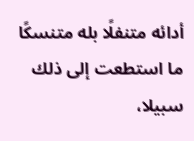أدائه متنفلًا بله متنسكًا ما استطعت إلى ذلك سبيلا،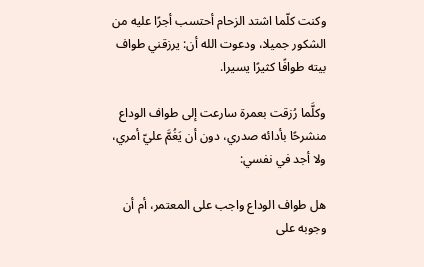وكنت كلّما اشتد الزحام أحتسب أجرًا عليه من الشكور جميلا، ودعوت الله أن: يرزقني طواف بيته طوافًا كثيرًا يسيرا.

وكلَّما رُزقت بعمرة سارعت إلى طواف الوداع منشرحًا بأدائه صدري، دون أن يَغُمَّ عليّ أمري، ولا أجد في نفسي:

هل طواف الوداع واجب على المعتمر، أم أن وجوبه على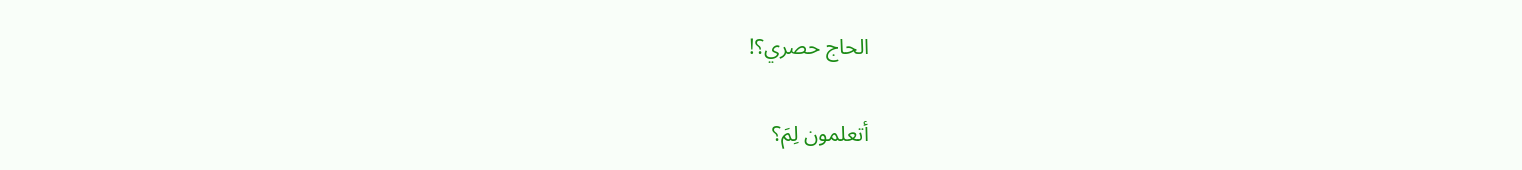الحاج حصري؟!

أتعلمون لِمَ؟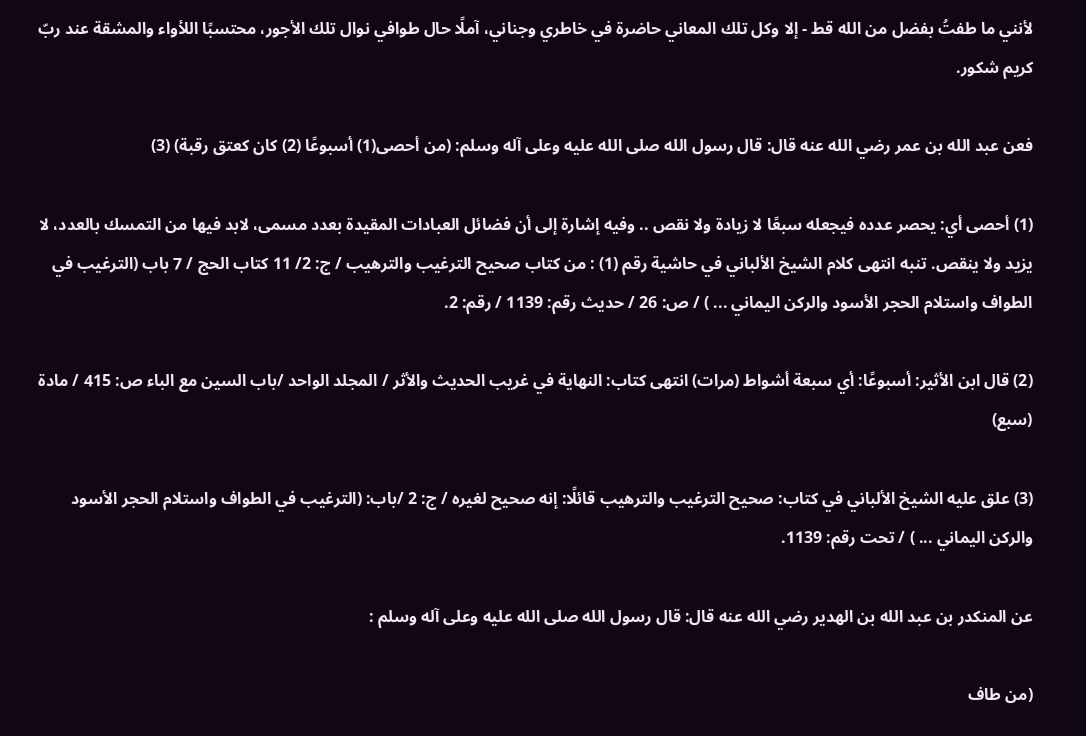لأنني ما طفتُ بفضل من الله قط - إلا وكل تلك المعاني حاضرة في خاطري وجناني، آملًا حال طوافي نوال تلك الأجور، محتسبًا اللأواء والمشقة عند ربّ كريم شكور.

فعن عبد الله بن عمر رضي الله عنه قال: قال رسول الله صلى الله عليه وعلى آله وسلم: (من أحصى(1) أسبوعًا (2) كان كعتق رقبة) (3)

(1) أحصى أي: يحصر عدده فيجعله سبعًا لا زيادة ولا نقص .. وفيه إشارة إلى أن فضائل العبادات المقيدة بعدد مسمى، لابد فيها من التمسك بالعدد، لا يزيد ولا ينقص. تنبه انتهى كلام الشيخ الألباني في حاشية رقم (1) : من كتاب صحيح الترغيب والترهيب / ج: 2/ 11 كتاب الحج / 7 باب (الترغيب في الطواف واستلام الحجر الأسود والركن اليماني ... ) / ص: 26 / حديث رقم: 1139 / رقم: 2.

(2) قال ابن الأثير: أسبوعًا: أي سبعة أشواط (مرات) انتهى كتاب: النهاية في غريب الحديث والأثر / المجلد الواحد /باب السين مع الباء ص: 415 / مادة (سبع)

(3) علق عليه الشيخ الألباني في كتاب: صحيح الترغيب والترهيب قائلًا: إنه صحيح لغيره / ج: 2 /باب: (الترغيب في الطواف واستلام الحجر الأسود والركن اليماني ... ) / تحت رقم: 1139.

عن المنكدر بن عبد الله بن الهدير رضي الله عنه قال: قال رسول الله صلى الله عليه وعلى آله وسلم :

(من طاف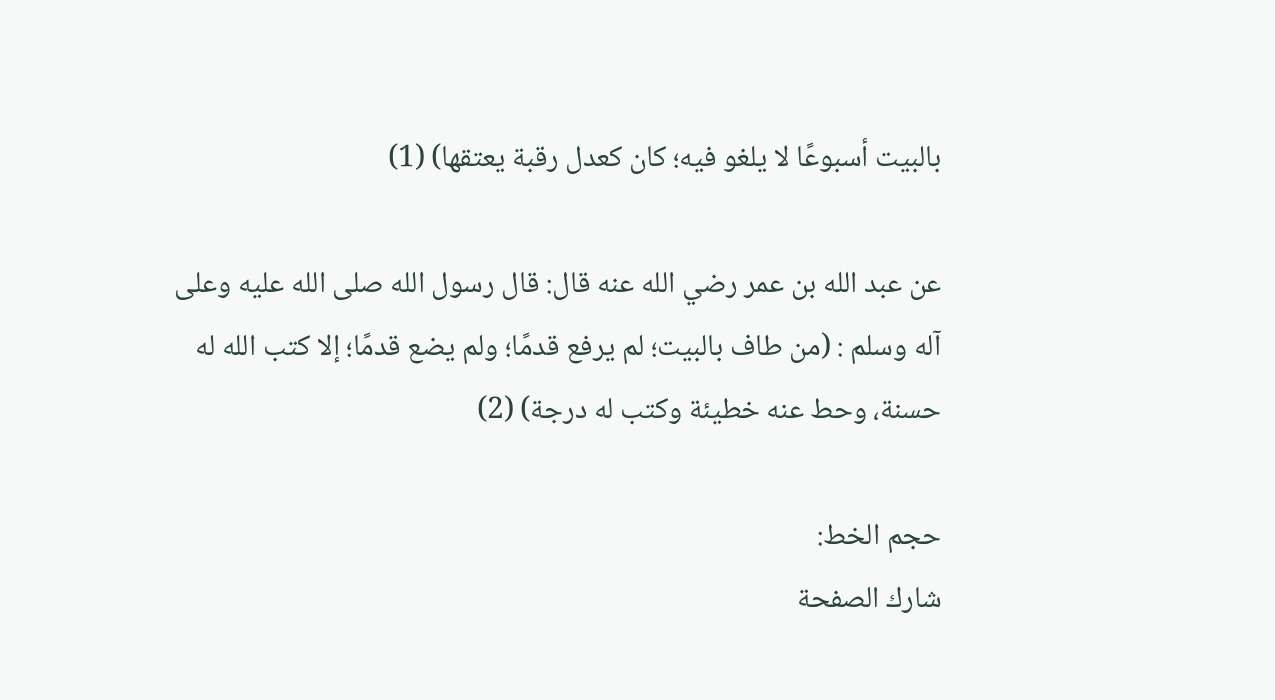بالبيت أسبوعًا لا يلغو فيه؛ كان كعدل رقبة يعتقها) (1)

عن عبد الله بن عمر رضي الله عنه قال: قال رسول الله صلى الله عليه وعلى آله وسلم : (من طاف بالبيت؛ لم يرفع قدمًا؛ ولم يضع قدمًا؛ إلا كتب الله له حسنة، وحط عنه خطيئة وكتب له درجة) (2)

حجم الخط:
شارك الصفحة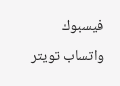فيسبوك واتساب تويتر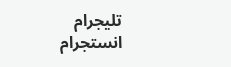تليجرام انستجرام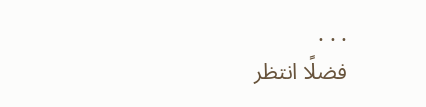. . .
فضلًا انتظر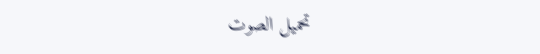تحميل الصوت